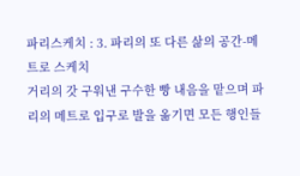파리스케치 : 3. 파리의 또 다른 삶의 공간-메트로 스케치
거리의 갓 구워낸 구수한 빵 내음을 맡으며 파리의 메트로 입구로 발을 옮기면 모든 행인들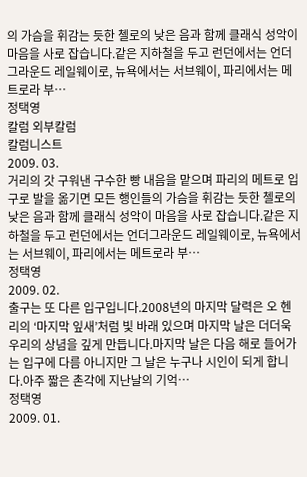의 가슴을 휘감는 듯한 첼로의 낮은 음과 함께 클래식 성악이 마음을 사로 잡습니다.같은 지하철을 두고 런던에서는 언더그라운드 레일웨이로, 뉴욕에서는 서브웨이, 파리에서는 메트로라 부…
정택영
칼럼 외부칼럼
칼럼니스트
2009. 03.
거리의 갓 구워낸 구수한 빵 내음을 맡으며 파리의 메트로 입구로 발을 옮기면 모든 행인들의 가슴을 휘감는 듯한 첼로의 낮은 음과 함께 클래식 성악이 마음을 사로 잡습니다.같은 지하철을 두고 런던에서는 언더그라운드 레일웨이로, 뉴욕에서는 서브웨이, 파리에서는 메트로라 부…
정택영
2009. 02.
출구는 또 다른 입구입니다.2008년의 마지막 달력은 오 헨리의 ‘마지막 잎새’처럼 빛 바래 있으며 마지막 날은 더더욱 우리의 상념을 깊게 만듭니다.마지막 날은 다음 해로 들어가는 입구에 다름 아니지만 그 날은 누구나 시인이 되게 합니다.아주 짧은 촌각에 지난날의 기억…
정택영
2009. 01.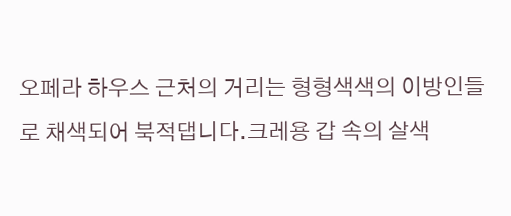오페라 하우스 근처의 거리는 형형색색의 이방인들로 채색되어 북적댑니다.크레용 갑 속의 살색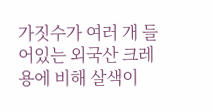가짓수가 여러 개 들어있는 외국산 크레용에 비해 살색이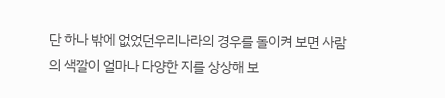단 하나 밖에 없었던우리나라의 경우를 돌이켜 보면 사람의 색깔이 얼마나 다양한 지를 상상해 보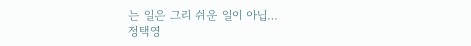는 일은 그리 쉬운 일이 아닙…
정택영